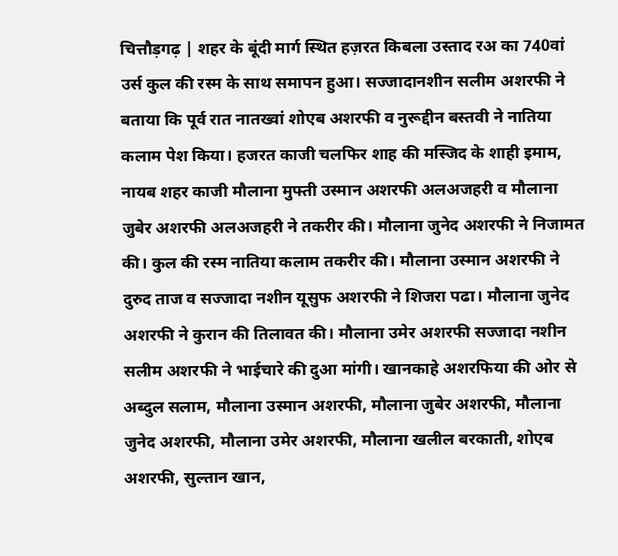चित्तौड़गढ़ | शहर के बूंदी मार्ग स्थित हज़रत किबला उस्ताद रअ का 740वां उर्स कुल की रस्म के साथ समापन हुआ। सज्जादानशीन सलीम अशरफी ने बताया कि पूर्व रात नातख्वां शोएब अशरफी व नुरूद्दीन बस्तवी ने नातिया कलाम पेश किया। हजरत काजी चलफिर शाह की मस्जिद के शाही इमाम, नायब शहर काजी मौलाना मुफ्ती उस्मान अशरफी अलअजहरी व मौलाना जुबेर अशरफी अलअजहरी ने तकरीर की। मौलाना जुनेद अशरफी ने निजामत की। कुल की रस्म नातिया कलाम तकरीर की। मौलाना उस्मान अशरफी ने दुरुद ताज व सज्जादा नशीन यूसुफ अशरफी ने शिजरा पढा। मौलाना जुनेद अशरफी ने कुरान की तिलावत की। मौलाना उमेर अशरफी सज्जादा नशीन सलीम अशरफी ने भाईचारे की दुआ मांगी। खानकाहे अशरफिया की ओर से अब्दुल सलाम, मौलाना उस्मान अशरफी, मौलाना जुबेर अशरफी, मौलाना जुनेद अशरफी, मौलाना उमेर अशरफी, मौलाना खलील बरकाती, शोएब अशरफी, सुल्तान खान,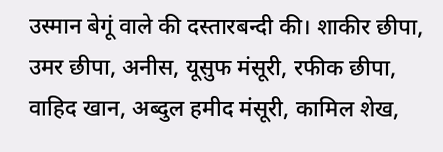उस्मान बेगूं वाले की दस्तारबन्दी की। शाकीर छीपा, उमर छीपा, अनीस, यूसुफ मंसूरी, रफीक छीपा, वाहिद खान, अब्दुल हमीद मंसूरी, कामिल शेख,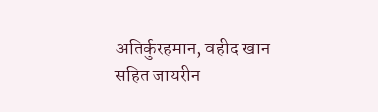अतिर्कुरहमान, वहीद खान सहित जायरीन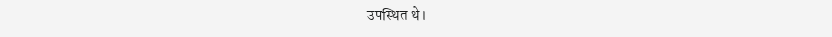उपस्थित थे।